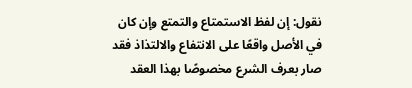نقول: إن لفظ الاستمتاع والتمتع وإن كان في الأصل واقعًا على الانتفاع والالتذاذ فقد صار بعرف الشرع مخصوصًا بهذا العقد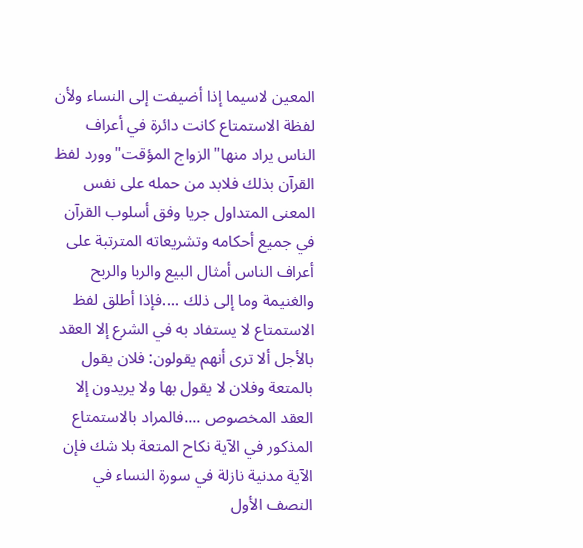المعين لاسيما إذا أضيفت إلى النساء ولأن لفظة الاستمتاع كانت دائرة في أعراف الناس يراد منها"الزواج المؤقت"وورد لفظ القرآن بذلك فلابد من حمله على نفس المعنى المتداول جريا وفق أسلوب القرآن في جميع أحكامه وتشريعاته المترتبة على أعراف الناس أمثال البيع والربا والربح والغنيمة وما إلى ذلك ....فإذا أطلق لفظ الاستمتاع لا يستفاد به في الشرع إلا العقد بالأجل ألا ترى أنهم يقولون: فلان يقول بالمتعة وفلان لا يقول بها ولا يريدون إلا العقد المخصوص ....فالمراد بالاستمتاع المذكور في الآية نكاح المتعة بلا شك فإن الآية مدنية نازلة في سورة النساء في النصف الأول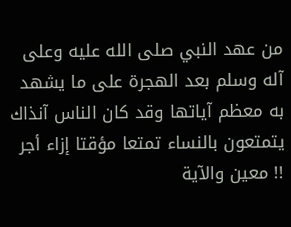من عهد النبي صلى الله عليه وعلى آله وسلم بعد الهجرة على ما يشهد به معظم آياتها وقد كان الناس آنذاك يتمتعون بالنساء تمتعا مؤقتا إزاء أجر !! معين والآية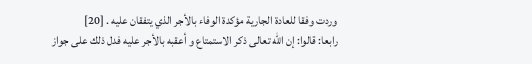وردت وفقا للعادة الجارية مؤكدة الوفاء بالأجر الذي يتفقان عليه . [20]
رابعا: قالوا: إن الله تعالى ذكر الاستمتاع و أعقبه بالأجر عليه فدل ذلك على جواز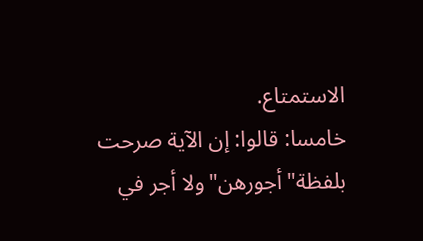الاستمتاع.
خامسا: قالوا: إن الآية صرحت بلفظة"أجورهن"ولا أجر في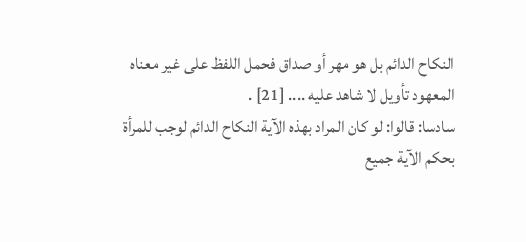النكاح الدائم بل هو مهر أو صداق فحمل اللفظ على غير معناه المعهود تأويل لا شاهد عليه .... [21] .
سادسا: قالوا: لو كان المراد بهذه الآية النكاح الدائم لوجب للمرأة بحكم الآية جميع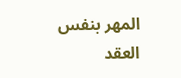المهر بنفس العقد